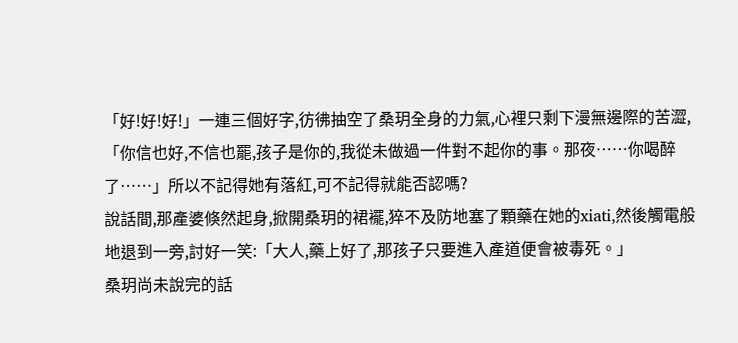「好!好!好!」一連三個好字,彷彿抽空了桑玥全身的力氣,心裡只剩下漫無邊際的苦澀,「你信也好,不信也罷,孩子是你的,我從未做過一件對不起你的事。那夜……你喝醉了……」所以不記得她有落紅,可不記得就能否認嗎?
說話間,那產婆倏然起身,掀開桑玥的裙襬,猝不及防地塞了顆藥在她的xiati,然後觸電般地退到一旁,討好一笑:「大人,藥上好了,那孩子只要進入產道便會被毒死。」
桑玥尚未說完的話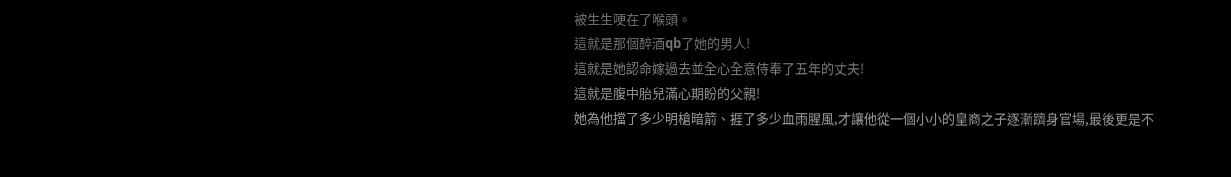被生生哽在了喉頭。
這就是那個醉酒qb了她的男人!
這就是她認命嫁過去並全心全意侍奉了五年的丈夫!
這就是腹中胎兒滿心期盼的父親!
她為他擋了多少明槍暗箭、捱了多少血雨腥風,才讓他從一個小小的皇商之子逐漸躋身官場,最後更是不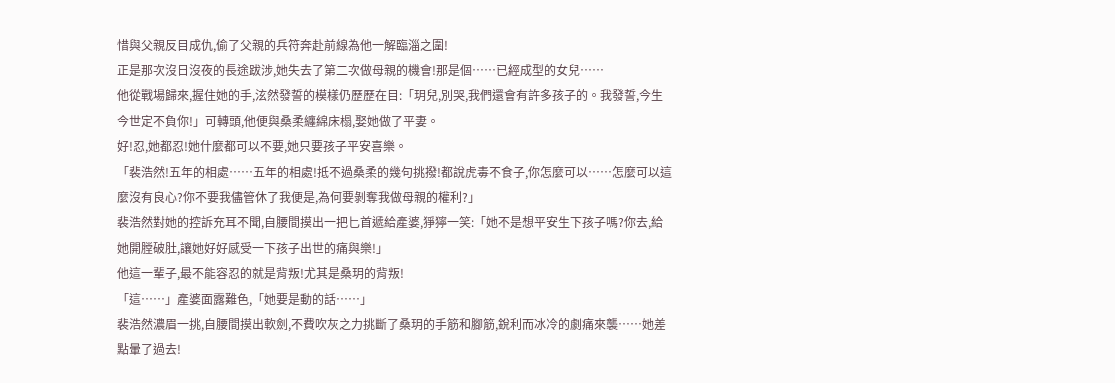惜與父親反目成仇,偷了父親的兵符奔赴前線為他一解臨淄之圍!
正是那次沒日沒夜的長途跋涉,她失去了第二次做母親的機會!那是個……已經成型的女兒……
他從戰場歸來,握住她的手,泫然發誓的模樣仍歷歷在目:「玥兒,別哭,我們還會有許多孩子的。我發誓,今生今世定不負你!」可轉頭,他便與桑柔纏綿床榻,娶她做了平妻。
好!忍,她都忍!她什麼都可以不要,她只要孩子平安喜樂。
「裴浩然!五年的相處……五年的相處!抵不過桑柔的幾句挑撥!都說虎毒不食子,你怎麼可以……怎麼可以這麼沒有良心?你不要我儘管休了我便是,為何要剝奪我做母親的權利?」
裴浩然對她的控訴充耳不聞,自腰間摸出一把匕首遞給產婆,猙獰一笑:「她不是想平安生下孩子嗎?你去,給她開膛破肚,讓她好好感受一下孩子出世的痛與樂!」
他這一輩子,最不能容忍的就是背叛!尤其是桑玥的背叛!
「這……」產婆面露難色,「她要是動的話……」
裴浩然濃眉一挑,自腰間摸出軟劍,不費吹灰之力挑斷了桑玥的手筋和腳筋,銳利而冰冷的劇痛來襲……她差點暈了過去!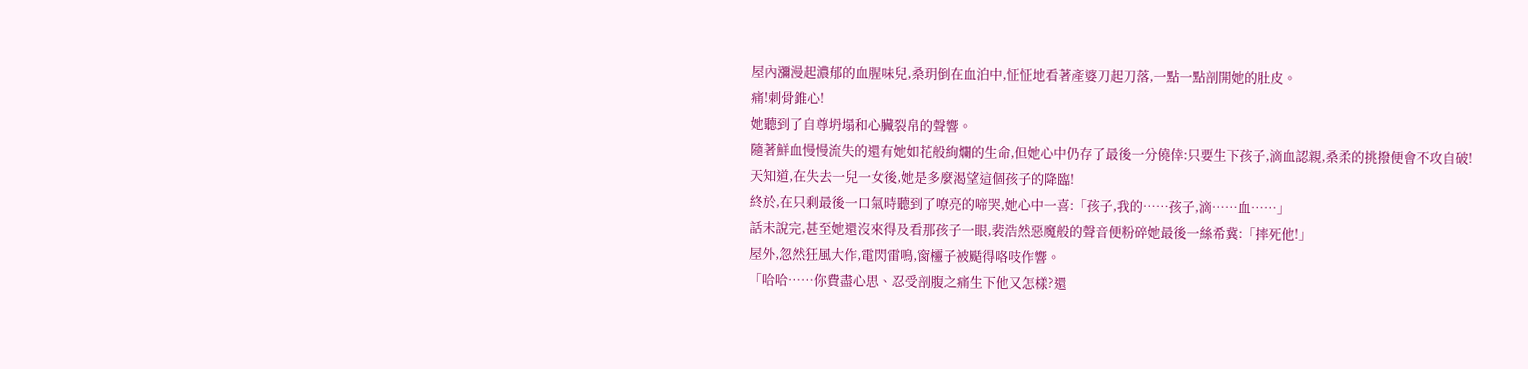屋內瀰漫起濃郁的血腥味兒,桑玥倒在血泊中,怔怔地看著產婆刀起刀落,一點一點剖開她的肚皮。
痛!刺骨錐心!
她聽到了自尊坍塌和心臟裂帛的聲響。
隨著鮮血慢慢流失的還有她如花般絢爛的生命,但她心中仍存了最後一分僥倖:只要生下孩子,滴血認親,桑柔的挑撥便會不攻自破!
天知道,在失去一兒一女後,她是多麼渴望這個孩子的降臨!
終於,在只剩最後一口氣時聽到了嘹亮的啼哭,她心中一喜:「孩子,我的……孩子,滴……血……」
話未說完,甚至她還沒來得及看那孩子一眼,裴浩然惡魔般的聲音便粉碎她最後一絲希冀:「摔死他!」
屋外,忽然狂風大作,電閃雷鳴,窗欞子被颳得咯吱作響。
「哈哈……你費盡心思、忍受剖腹之痛生下他又怎樣?還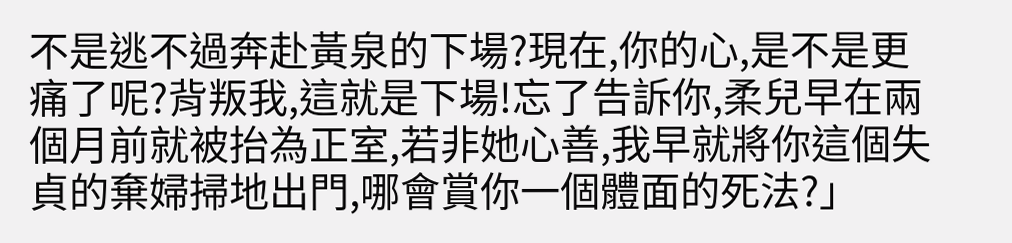不是逃不過奔赴黃泉的下場?現在,你的心,是不是更痛了呢?背叛我,這就是下場!忘了告訴你,柔兒早在兩個月前就被抬為正室,若非她心善,我早就將你這個失貞的棄婦掃地出門,哪會賞你一個體面的死法?」